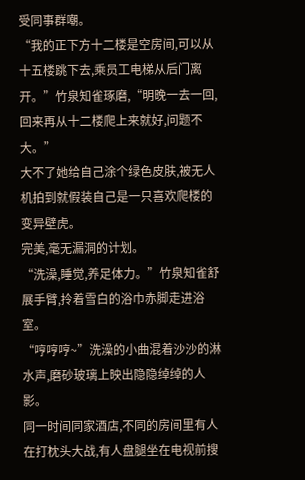受同事群嘲。
“我的正下方十二楼是空房间,可以从十五楼跳下去,乘员工电梯从后门离开。”竹泉知雀琢磨,“明晚一去一回,回来再从十二楼爬上来就好,问题不大。”
大不了她给自己涂个绿色皮肤,被无人机拍到就假装自己是一只喜欢爬楼的变异壁虎。
完美,毫无漏洞的计划。
“洗澡,睡觉,养足体力。”竹泉知雀舒展手臂,拎着雪白的浴巾赤脚走进浴室。
“哼哼哼~”洗澡的小曲混着沙沙的淋水声,磨砂玻璃上映出隐隐绰绰的人影。
同一时间同家酒店,不同的房间里有人在打枕头大战,有人盘腿坐在电视前搜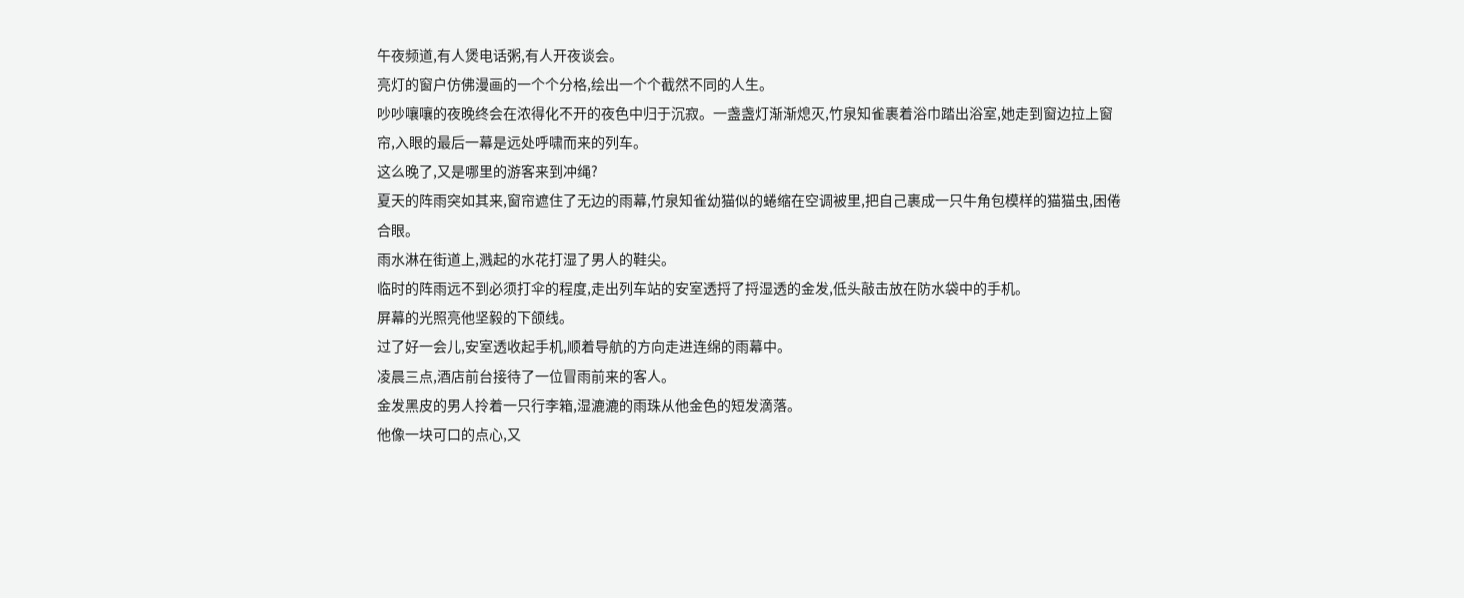午夜频道,有人煲电话粥,有人开夜谈会。
亮灯的窗户仿佛漫画的一个个分格,绘出一个个截然不同的人生。
吵吵嚷嚷的夜晚终会在浓得化不开的夜色中归于沉寂。一盏盏灯渐渐熄灭,竹泉知雀裹着浴巾踏出浴室,她走到窗边拉上窗帘,入眼的最后一幕是远处呼啸而来的列车。
这么晚了,又是哪里的游客来到冲绳?
夏天的阵雨突如其来,窗帘遮住了无边的雨幕,竹泉知雀幼猫似的蜷缩在空调被里,把自己裹成一只牛角包模样的猫猫虫,困倦合眼。
雨水淋在街道上,溅起的水花打湿了男人的鞋尖。
临时的阵雨远不到必须打伞的程度,走出列车站的安室透捋了捋湿透的金发,低头敲击放在防水袋中的手机。
屏幕的光照亮他坚毅的下颌线。
过了好一会儿,安室透收起手机,顺着导航的方向走进连绵的雨幕中。
凌晨三点,酒店前台接待了一位冒雨前来的客人。
金发黑皮的男人拎着一只行李箱,湿漉漉的雨珠从他金色的短发滴落。
他像一块可口的点心,又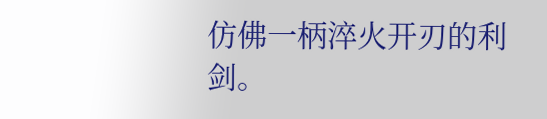仿佛一柄淬火开刃的利剑。